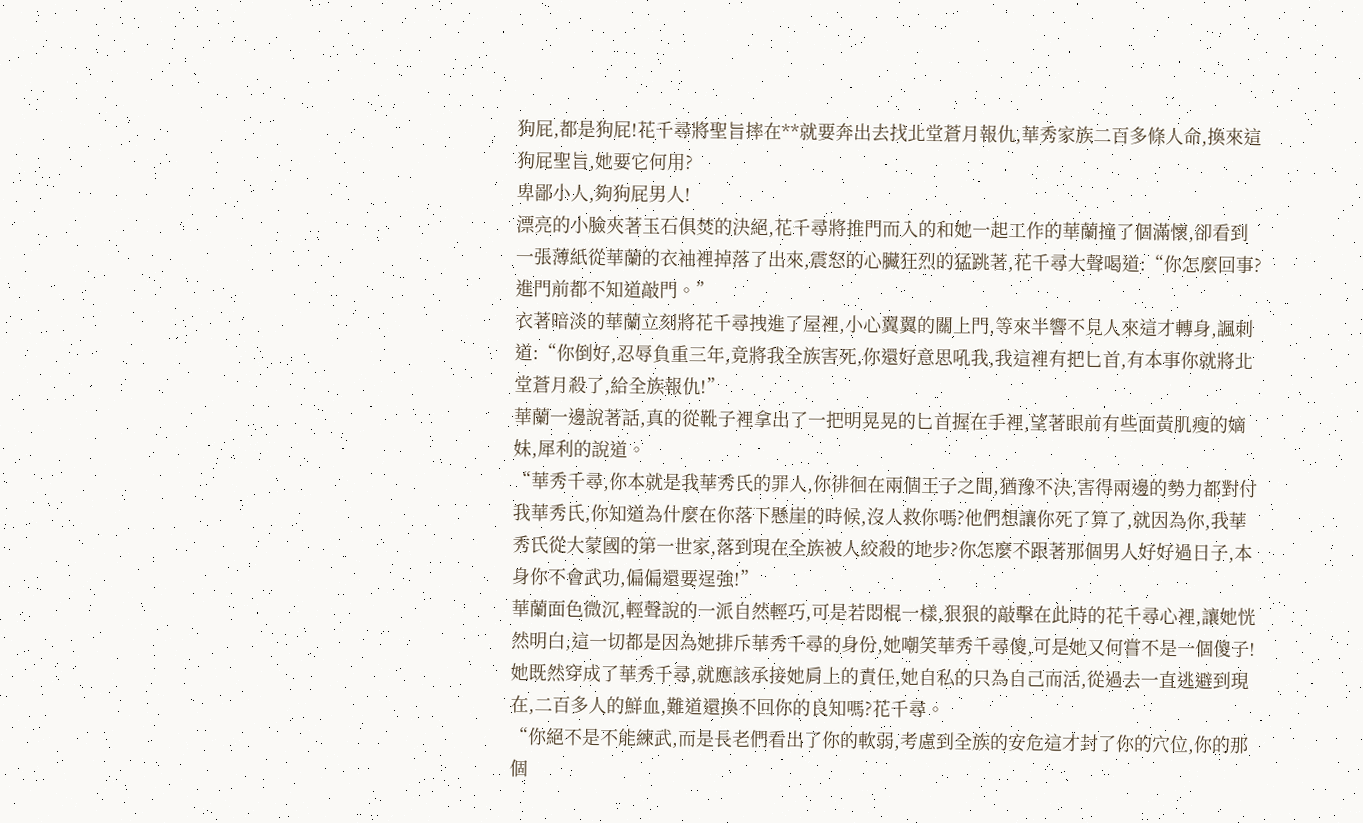狗屁,都是狗屁!花千尋將聖旨摔在**就要奔出去找北堂蒼月報仇,華秀家族二百多條人命,換來這狗屁聖旨,她要它何用?
卑鄙小人,夠狗屁男人!
漂亮的小臉夾著玉石俱焚的決絕,花千尋將推門而入的和她一起工作的華蘭撞了個滿懷,卻看到一張薄紙從華蘭的衣袖裡掉落了出來,震怒的心臟狂烈的猛跳著,花千尋大聲喝道:“你怎麼回事?進門前都不知道敲門。”
衣著暗淡的華蘭立刻將花千尋拽進了屋裡,小心翼翼的關上門,等來半響不見人來這才轉身,諷刺道:“你倒好,忍辱負重三年,竟將我全族害死,你還好意思吼我,我這裡有把匕首,有本事你就將北堂蒼月殺了,給全族報仇!”
華蘭一邊說著話,真的從靴子裡拿出了一把明晃晃的匕首握在手裡,望著眼前有些面黃肌瘦的嫡妹,犀利的說道。
“華秀千尋,你本就是我華秀氏的罪人,你徘徊在兩個王子之間,猶豫不決,害得兩邊的勢力都對付我華秀氏,你知道為什麼在你落下懸崖的時候,沒人救你嗎?他們想讓你死了算了,就因為你,我華秀氏從大蒙國的第一世家,落到現在全族被人絞殺的地步?你怎麼不跟著那個男人好好過日子,本身你不會武功,偏偏還要逞強!”
華蘭面色微沉,輕聲說的一派自然輕巧,可是若悶棍一樣,狠狠的敲擊在此時的花千尋心裡,讓她恍然明白,這一切都是因為她排斥華秀千尋的身份,她嘲笑華秀千尋傻,可是她又何嘗不是一個傻子!
她既然穿成了華秀千尋,就應該承接她肩上的責任,她自私的只為自己而活,從過去一直逃避到現在,二百多人的鮮血,難道還換不回你的良知嗎?花千尋。
“你絕不是不能練武,而是長老們看出了你的軟弱,考慮到全族的安危這才封了你的穴位,你的那個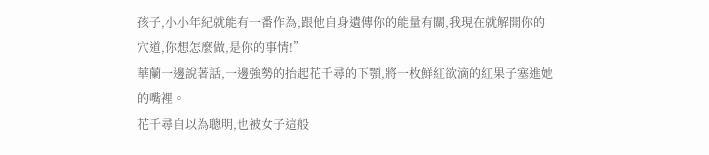孩子,小小年紀就能有一番作為,跟他自身遺傳你的能量有關,我現在就解開你的穴道,你想怎麼做,是你的事情!”
華蘭一邊說著話,一邊強勢的抬起花千尋的下顎,將一枚鮮紅欲滴的紅果子塞進她的嘴裡。
花千尋自以為聰明,也被女子這般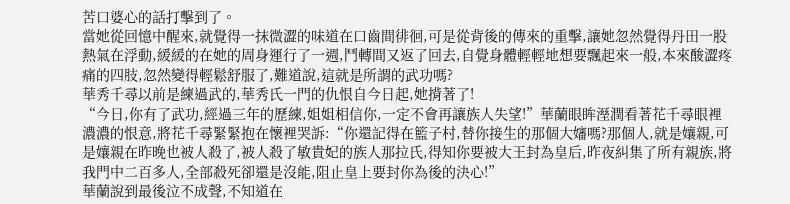苦口婆心的話打擊到了。
當她從回憶中醒來,就覺得一抹微澀的味道在口齒間徘徊,可是從背後的傳來的重擊,讓她忽然覺得丹田一股熱氣在浮動,緩緩的在她的周身運行了一週,鬥轉間又返了回去,自覺身體輕輕地想要飄起來一般,本來酸澀疼痛的四肢,忽然變得輕鬆舒服了,難道說,這就是所謂的武功嗎?
華秀千尋以前是練過武的,華秀氏一門的仇恨自今日起,她揹著了!
“今日,你有了武功,經過三年的歷練,姐姐相信你,一定不會再讓族人失望!”華蘭眼眸溼潤看著花千尋眼裡濃濃的恨意,將花千尋緊緊抱在懷裡哭訴:“你還記得在籃子村,替你接生的那個大嬸嗎?那個人,就是孃親,可是孃親在昨晚也被人殺了,被人殺了敏貴妃的族人那拉氏,得知你要被大王封為皇后,昨夜糾集了所有親族,將我門中二百多人,全部殺死卻還是沒能,阻止皇上要封你為後的決心!”
華蘭說到最後泣不成聲,不知道在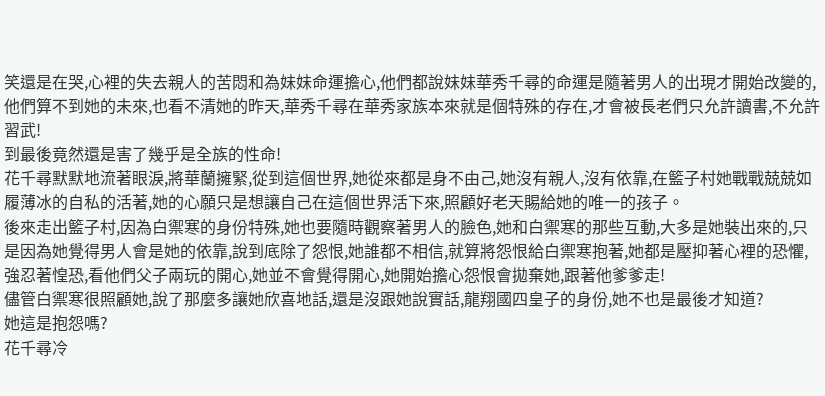笑還是在哭,心裡的失去親人的苦悶和為妹妹命運擔心,他們都說妹妹華秀千尋的命運是隨著男人的出現才開始改變的,他們算不到她的未來,也看不清她的昨天,華秀千尋在華秀家族本來就是個特殊的存在,才會被長老們只允許讀書,不允許習武!
到最後竟然還是害了幾乎是全族的性命!
花千尋默默地流著眼淚,將華蘭擁緊,從到這個世界,她從來都是身不由己,她沒有親人,沒有依靠,在籃子村她戰戰兢兢如履薄冰的自私的活著,她的心願只是想讓自己在這個世界活下來,照顧好老天賜給她的唯一的孩子。
後來走出籃子村,因為白禦寒的身份特殊,她也要隨時觀察著男人的臉色,她和白禦寒的那些互動,大多是她裝出來的,只是因為她覺得男人會是她的依靠,說到底除了怨恨,她誰都不相信,就算將怨恨給白禦寒抱著,她都是壓抑著心裡的恐懼,強忍著惶恐,看他們父子兩玩的開心,她並不會覺得開心,她開始擔心怨恨會拋棄她,跟著他爹爹走!
儘管白禦寒很照顧她,說了那麼多讓她欣喜地話,還是沒跟她說實話,龍翔國四皇子的身份,她不也是最後才知道?
她這是抱怨嗎?
花千尋冷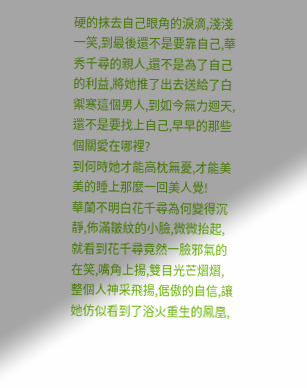硬的抹去自己眼角的淚滴,淺淺一笑,到最後還不是要靠自己,華秀千尋的親人,還不是為了自己的利益,將她推了出去送給了白禦寒這個男人,到如今無力迴天,還不是要找上自己,早早的那些個關愛在哪裡?
到何時她才能高枕無憂,才能美美的睡上那麼一回美人覺!
華蘭不明白花千尋為何變得沉靜,佈滿皺紋的小臉,微微抬起,就看到花千尋竟然一臉邪氣的在笑,嘴角上揚,雙目光芒熠熠,整個人神采飛揚,倨傲的自信,讓她仿似看到了浴火重生的鳳凰,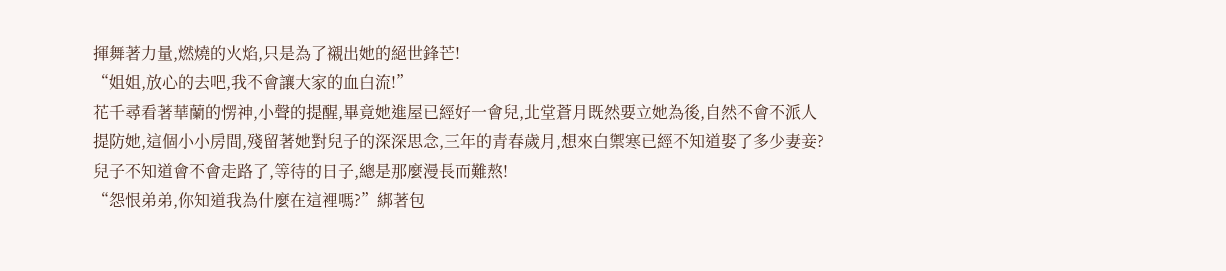揮舞著力量,燃燒的火焰,只是為了襯出她的絕世鋒芒!
“姐姐,放心的去吧,我不會讓大家的血白流!”
花千尋看著華蘭的愣神,小聲的提醒,畢竟她進屋已經好一會兒,北堂蒼月既然要立她為後,自然不會不派人提防她,這個小小房間,殘留著她對兒子的深深思念,三年的青春歲月,想來白禦寒已經不知道娶了多少妻妾?兒子不知道會不會走路了,等待的日子,總是那麼漫長而難熬!
“怨恨弟弟,你知道我為什麼在這裡嗎?”綁著包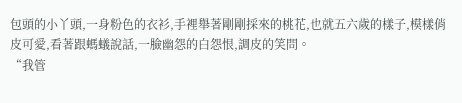包頭的小丫頭,一身粉色的衣衫,手裡舉著剛剛採來的桃花,也就五六歲的樣子,模樣俏皮可愛,看著跟螞蟻說話,一臉幽怨的白怨恨,調皮的笑問。
“我管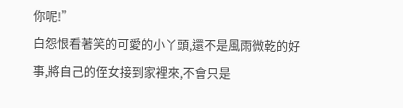你呢!”
白怨恨看著笑的可愛的小丫頭,還不是風雨微乾的好事,將自己的侄女接到家裡來,不會只是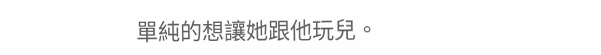單純的想讓她跟他玩兒。